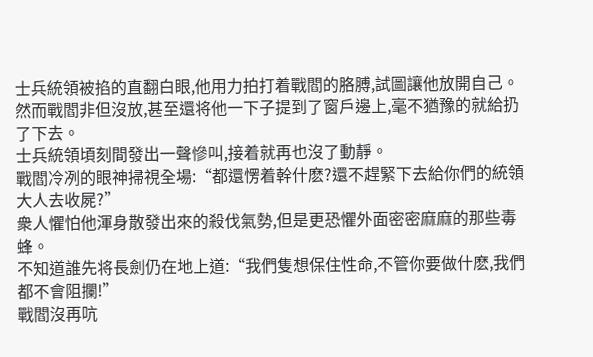士兵統領被掐的直翻白眼,他用力拍打着戰閻的胳膊,試圖讓他放開自己。
然而戰閻非但沒放,甚至還将他一下子提到了窗戶邊上,毫不猶豫的就給扔了下去。
士兵統領頃刻間發出一聲慘叫,接着就再也沒了動靜。
戰閻冷冽的眼神掃視全場:“都還愣着幹什麽?還不趕緊下去給你們的統領大人去收屍?”
衆人懼怕他渾身散發出來的殺伐氣勢,但是更恐懼外面密密麻麻的那些毒蜂。
不知道誰先将長劍仍在地上道:“我們隻想保住性命,不管你要做什麽,我們都不會阻攔!”
戰閻沒再吭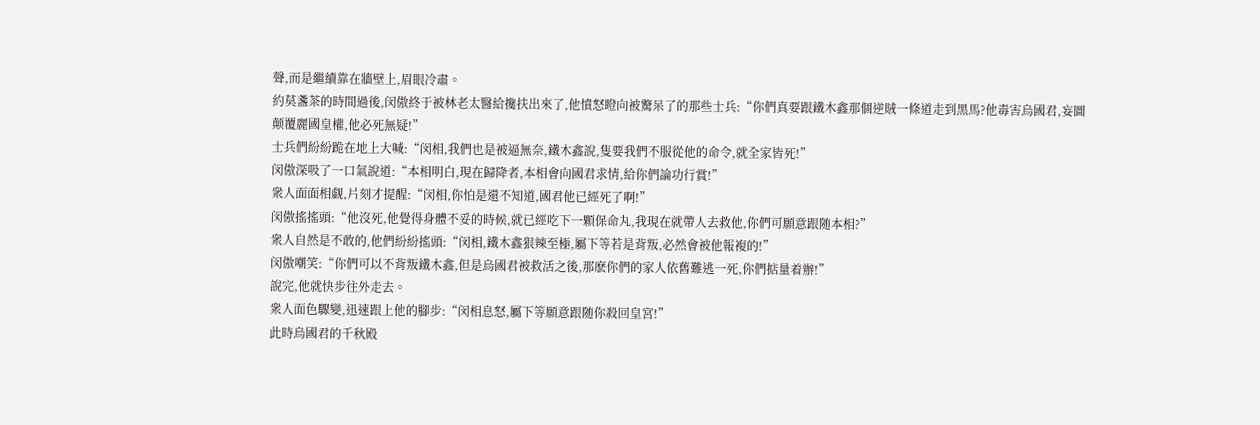聲,而是繼續靠在牆壁上,眉眼冷肅。
約莫盞茶的時間過後,闵傲終于被林老太醫給攙扶出來了,他憤怒瞪向被驚呆了的那些士兵:“你們真要跟鐵木鑫那個逆賊一條道走到黑馬?他毒害烏國君,妄圖颠覆麗國皇權,他必死無疑!”
士兵們紛紛跪在地上大喊:“闵相,我們也是被逼無奈,鐵木鑫說,隻要我們不服從他的命令,就全家皆死!”
闵傲深吸了一口氣說道:“本相明白,現在歸降者,本相會向國君求情,給你們論功行賞!”
衆人面面相觑,片刻才提醒:“闵相,你怕是還不知道,國君他已經死了啊!”
闵傲搖搖頭:“他沒死,他覺得身體不妥的時候,就已經吃下一顆保命丸,我現在就帶人去救他,你們可願意跟随本相?”
衆人自然是不敢的,他們紛紛搖頭:“闵相,鐵木鑫狠辣至極,屬下等若是背叛,必然會被他報複的!”
闵傲嘲笑:“你們可以不背叛鐵木鑫,但是烏國君被救活之後,那麽你們的家人依舊難逃一死,你們掂量着辦!”
說完,他就快步往外走去。
衆人面色驟變,迅速跟上他的腳步:“闵相息怒,屬下等願意跟随你殺回皇宮!”
此時烏國君的千秋殿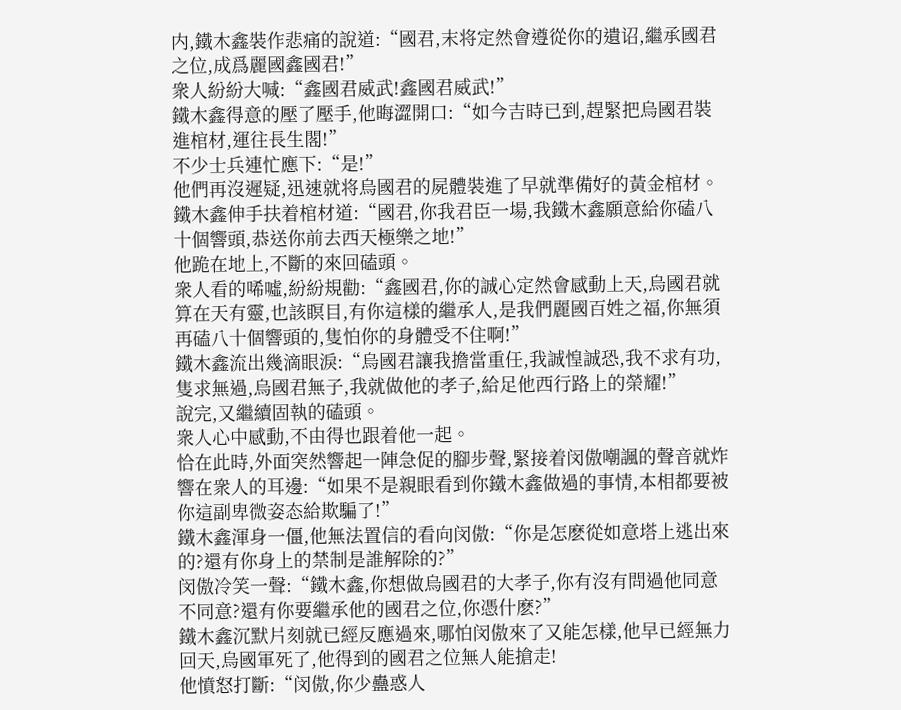内,鐵木鑫裝作悲痛的說道:“國君,末将定然會遵從你的遺诏,繼承國君之位,成爲麗國鑫國君!”
衆人紛紛大喊:“鑫國君威武!鑫國君威武!”
鐵木鑫得意的壓了壓手,他晦澀開口:“如今吉時已到,趕緊把烏國君裝進棺材,運往長生閣!”
不少士兵連忙應下:“是!”
他們再沒遲疑,迅速就将烏國君的屍體裝進了早就準備好的黃金棺材。
鐵木鑫伸手扶着棺材道:“國君,你我君臣一場,我鐵木鑫願意給你磕八十個響頭,恭送你前去西天極樂之地!”
他跪在地上,不斷的來回磕頭。
衆人看的唏噓,紛紛規勸:“鑫國君,你的誠心定然會感動上天,烏國君就算在天有靈,也該瞑目,有你這樣的繼承人,是我們麗國百姓之福,你無須再磕八十個響頭的,隻怕你的身體受不住啊!”
鐵木鑫流出幾滴眼淚:“烏國君讓我擔當重任,我誠惶誠恐,我不求有功,隻求無過,烏國君無子,我就做他的孝子,給足他西行路上的榮耀!”
說完,又繼續固執的磕頭。
衆人心中感動,不由得也跟着他一起。
恰在此時,外面突然響起一陣急促的腳步聲,緊接着闵傲嘲諷的聲音就炸響在衆人的耳邊:“如果不是親眼看到你鐵木鑫做過的事情,本相都要被你這副卑微姿态給欺騙了!”
鐵木鑫渾身一僵,他無法置信的看向闵傲:“你是怎麽從如意塔上逃出來的?還有你身上的禁制是誰解除的?”
闵傲冷笑一聲:“鐵木鑫,你想做烏國君的大孝子,你有沒有問過他同意不同意?還有你要繼承他的國君之位,你憑什麽?”
鐵木鑫沉默片刻就已經反應過來,哪怕闵傲來了又能怎樣,他早已經無力回天,烏國軍死了,他得到的國君之位無人能搶走!
他憤怒打斷:“闵傲,你少蠱惑人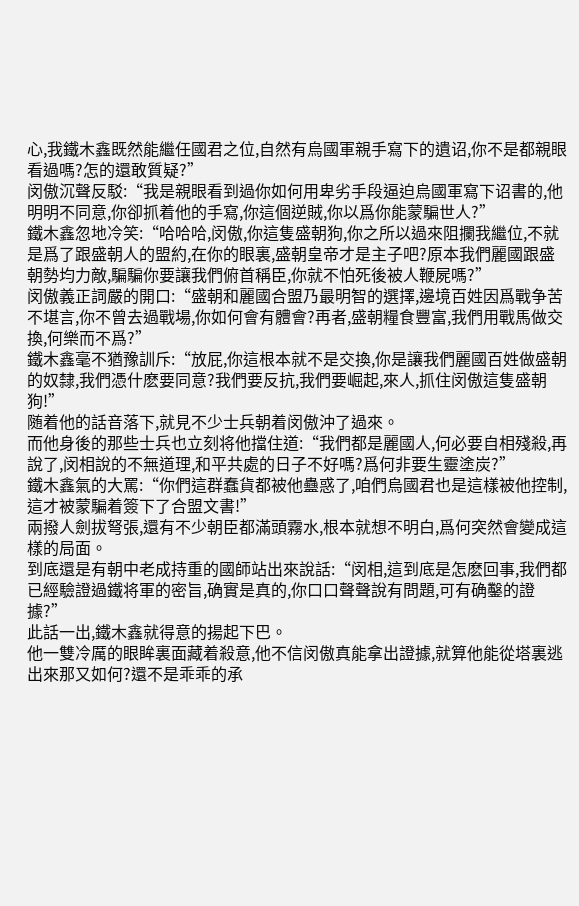心,我鐵木鑫既然能繼任國君之位,自然有烏國軍親手寫下的遺诏,你不是都親眼看過嗎?怎的還敢質疑?”
闵傲沉聲反駁:“我是親眼看到過你如何用卑劣手段逼迫烏國軍寫下诏書的,他明明不同意,你卻抓着他的手寫,你這個逆賊,你以爲你能蒙騙世人?”
鐵木鑫忽地冷笑:“哈哈哈,闵傲,你這隻盛朝狗,你之所以過來阻攔我繼位,不就是爲了跟盛朝人的盟約,在你的眼裏,盛朝皇帝才是主子吧?原本我們麗國跟盛朝勢均力敵,騙騙你要讓我們俯首稱臣,你就不怕死後被人鞭屍嗎?”
闵傲義正詞嚴的開口:“盛朝和麗國合盟乃最明智的選擇,邊境百姓因爲戰争苦不堪言,你不曾去過戰場,你如何會有體會?再者,盛朝糧食豐富,我們用戰馬做交換,何樂而不爲?”
鐵木鑫毫不猶豫訓斥:“放屁,你這根本就不是交換,你是讓我們麗國百姓做盛朝的奴隸,我們憑什麽要同意?我們要反抗,我們要崛起,來人,抓住闵傲這隻盛朝狗!”
随着他的話音落下,就見不少士兵朝着闵傲沖了過來。
而他身後的那些士兵也立刻将他擋住道:“我們都是麗國人,何必要自相殘殺,再說了,闵相說的不無道理,和平共處的日子不好嗎?爲何非要生靈塗炭?”
鐵木鑫氣的大罵:“你們這群蠢貨都被他蠱惑了,咱們烏國君也是這樣被他控制,這才被蒙騙着簽下了合盟文書!”
兩撥人劍拔弩張,還有不少朝臣都滿頭霧水,根本就想不明白,爲何突然會變成這樣的局面。
到底還是有朝中老成持重的國師站出來說話:“闵相,這到底是怎麽回事,我們都已經驗證過鐵将軍的密旨,确實是真的,你口口聲聲說有問題,可有确鑿的證據?”
此話一出,鐵木鑫就得意的揚起下巴。
他一雙冷厲的眼眸裏面藏着殺意,他不信闵傲真能拿出證據,就算他能從塔裏逃出來那又如何?還不是乖乖的承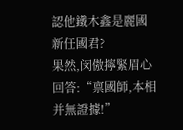認他鐵木鑫是麗國新任國君?
果然,闵傲擰緊眉心回答:“禀國師,本相并無證據!”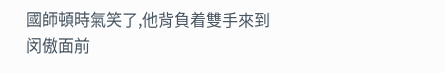國師頓時氣笑了,他背負着雙手來到闵傲面前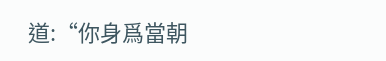道:“你身爲當朝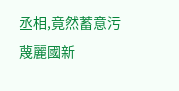丞相,竟然蓄意污蔑麗國新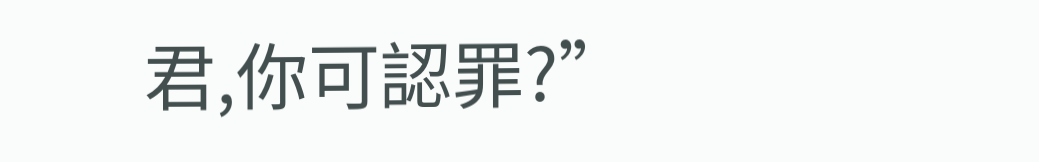君,你可認罪?”